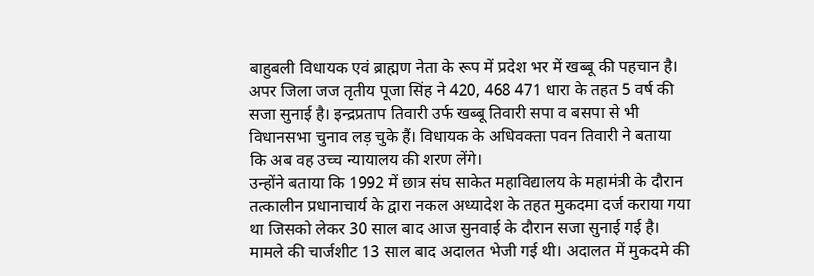बाहुबली विधायक एवं ब्राह्मण नेता के रूप में प्रदेश भर में खब्बू की पहचान है। अपर जिला जज तृतीय पूजा सिंह ने 420, 468 471 धारा के तहत 5 वर्ष की सजा सुनाई है। इन्द्रप्रताप तिवारी उर्फ खब्बू तिवारी सपा व बसपा से भी विधानसभा चुनाव लड़ चुके हैं। विधायक के अधिवक्ता पवन तिवारी ने बताया कि अब वह उच्च न्यायालय की शरण लेंगे।
उन्होंने बताया कि 1992 में छात्र संघ साकेत महाविद्यालय के महामंत्री के दौरान तत्कालीन प्रधानाचार्य के द्वारा नकल अध्यादेश के तहत मुकदमा दर्ज कराया गया था जिसको लेकर 30 साल बाद आज सुनवाई के दौरान सजा सुनाई गई है। मामले की चार्जशीट 13 साल बाद अदालत भेजी गई थी। अदालत में मुकदमे की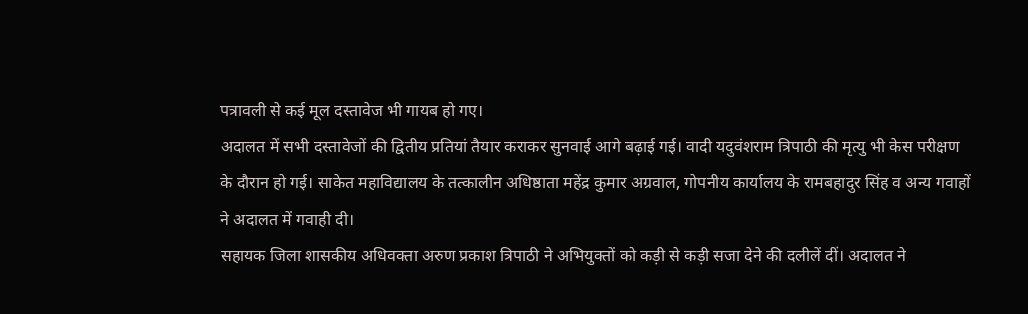पत्रावली से कई मूल दस्तावेज भी गायब हो गए।
अदालत में सभी दस्तावेजों की द्वितीय प्रतियां तैयार कराकर सुनवाई आगे बढ़ाई गई। वादी यदुवंशराम त्रिपाठी की मृत्यु भी केस परीक्षण के दौरान हो गई। साकेत महाविद्यालय के तत्कालीन अधिष्ठाता महेंद्र कुमार अग्रवाल, गोपनीय कार्यालय के रामबहादुर सिंह व अन्य गवाहों ने अदालत में गवाही दी।
सहायक जिला शासकीय अधिवक्ता अरुण प्रकाश त्रिपाठी ने अभियुक्तों को कड़ी से कड़ी सजा देने की दलीलें दीं। अदालत ने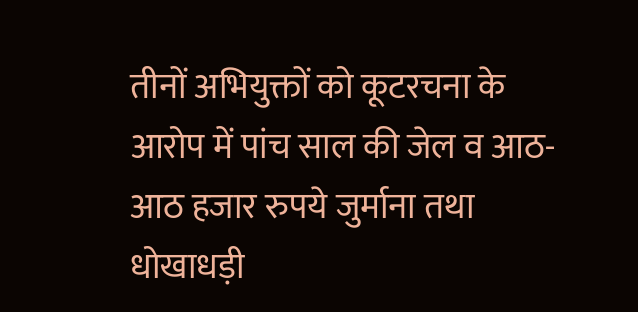तीनों अभियुक्तों को कूटरचना के आरोप में पांच साल की जेल व आठ-आठ हजार रुपये जुर्माना तथा धोखाधड़ी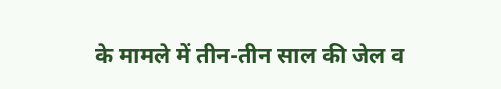के मामले में तीन-तीन साल की जेल व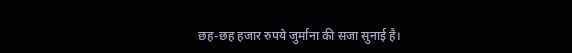छह-छह हजार रुपये जुर्माना की सजा सुनाई है।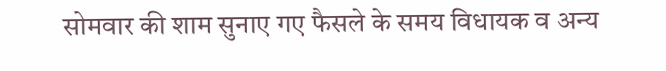सोमवार की शाम सुनाए गए फैसले के समय विधायक व अन्य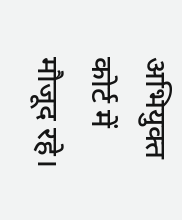अभियुक्त कोर्ट में मौजूद रहे।